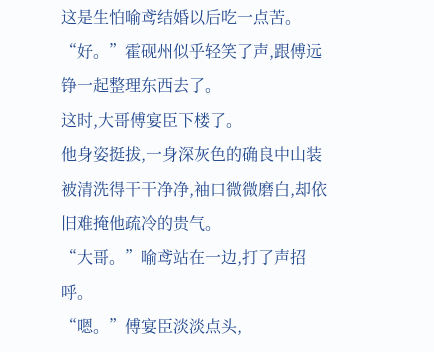这是生怕喻鸢结婚以后吃一点苦。
“好。”霍砚州似乎轻笑了声,跟傅远铮一起整理东西去了。
这时,大哥傅宴臣下楼了。
他身姿挺拔,一身深灰色的确良中山装被清洗得干干净净,袖口微微磨白,却依旧难掩他疏冷的贵气。
“大哥。”喻鸢站在一边,打了声招呼。
“嗯。”傅宴臣淡淡点头,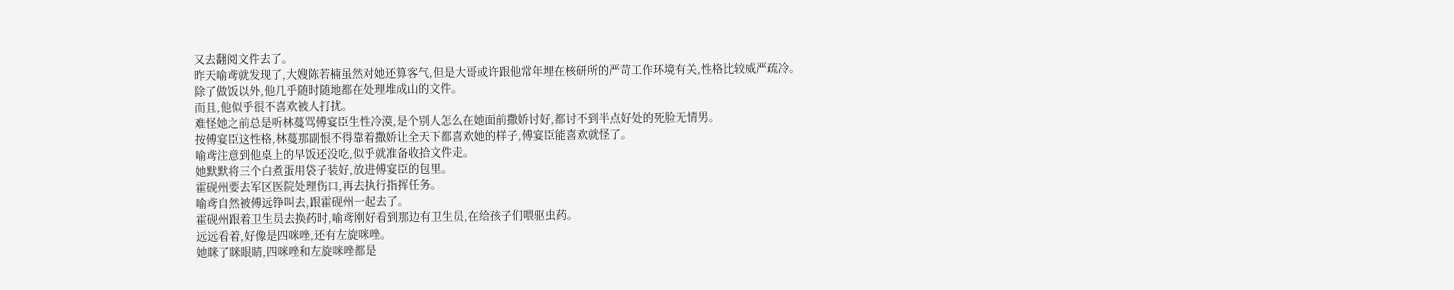又去翻阅文件去了。
昨天喻鸢就发现了,大嫂陈若楠虽然对她还算客气,但是大哥或许跟他常年埋在核研所的严苛工作环境有关,性格比较威严疏冷。
除了做饭以外,他几乎随时随地都在处理堆成山的文件。
而且,他似乎很不喜欢被人打扰。
难怪她之前总是听林蔓骂傅宴臣生性冷漠,是个别人怎么在她面前撒娇讨好,都讨不到半点好处的死脸无情男。
按傅宴臣这性格,林蔓那副恨不得靠着撒娇让全天下都喜欢她的样子,傅宴臣能喜欢就怪了。
喻鸢注意到他桌上的早饭还没吃,似乎就准备收拾文件走。
她默默将三个白煮蛋用袋子装好,放进傅宴臣的包里。
霍砚州要去军区医院处理伤口,再去执行指挥任务。
喻鸢自然被傅远铮叫去,跟霍砚州一起去了。
霍砚州跟着卫生员去换药时,喻鸢刚好看到那边有卫生员,在给孩子们喂驱虫药。
远远看着,好像是四咪唑,还有左旋咪唑。
她眯了眯眼睛,四咪唑和左旋咪唑都是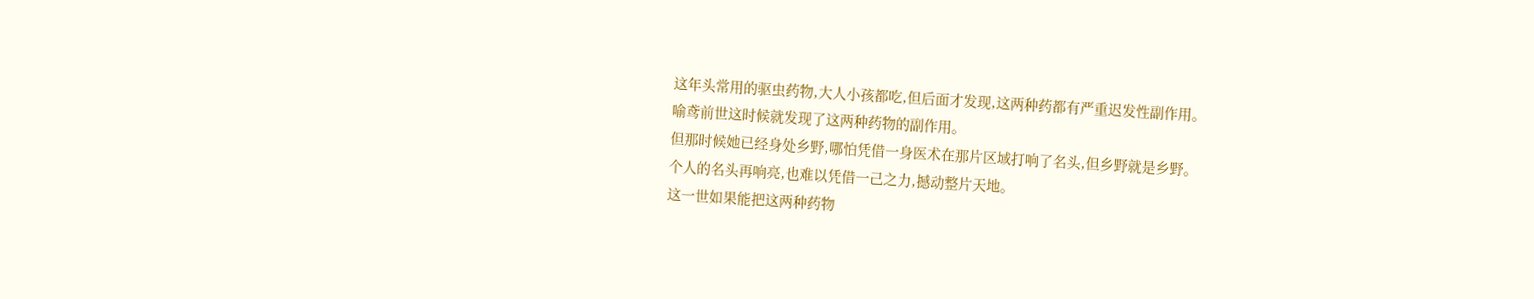这年头常用的驱虫药物,大人小孩都吃,但后面才发现,这两种药都有严重迟发性副作用。
喻鸢前世这时候就发现了这两种药物的副作用。
但那时候她已经身处乡野,哪怕凭借一身医术在那片区域打响了名头,但乡野就是乡野。
个人的名头再响亮,也难以凭借一己之力,撼动整片天地。
这一世如果能把这两种药物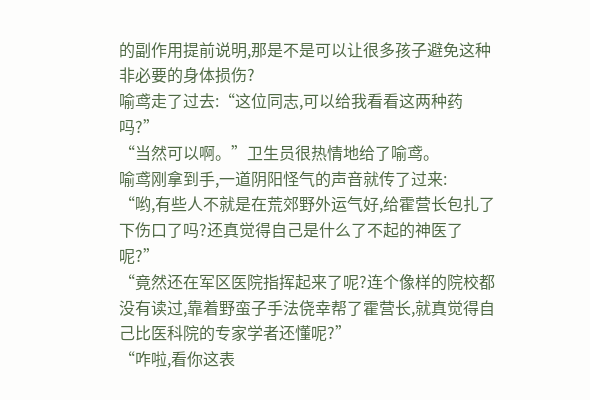的副作用提前说明,那是不是可以让很多孩子避免这种非必要的身体损伤?
喻鸢走了过去:“这位同志,可以给我看看这两种药吗?”
“当然可以啊。”卫生员很热情地给了喻鸢。
喻鸢刚拿到手,一道阴阳怪气的声音就传了过来:
“哟,有些人不就是在荒郊野外运气好,给霍营长包扎了下伤口了吗?还真觉得自己是什么了不起的神医了呢?”
“竟然还在军区医院指挥起来了呢?连个像样的院校都没有读过,靠着野蛮子手法侥幸帮了霍营长,就真觉得自己比医科院的专家学者还懂呢?”
“咋啦,看你这表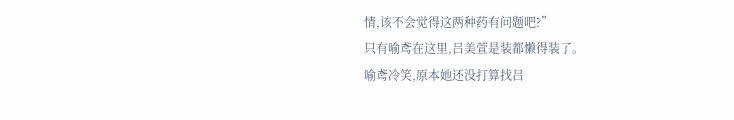情,该不会觉得这两种药有问题吧?”
只有喻鸢在这里,吕美萱是装都懒得装了。
喻鸢冷笑,原本她还没打算找吕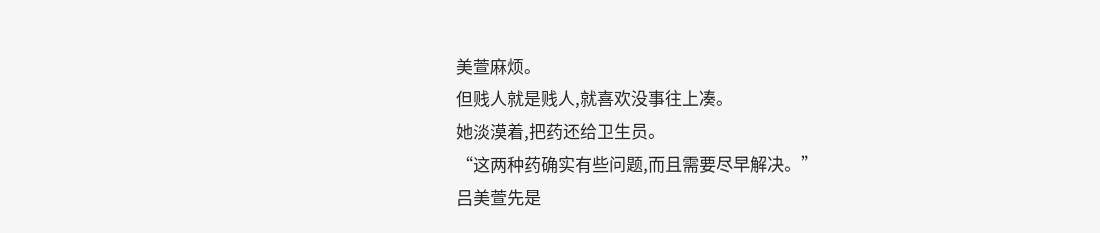美萱麻烦。
但贱人就是贱人,就喜欢没事往上凑。
她淡漠着,把药还给卫生员。
“这两种药确实有些问题,而且需要尽早解决。”
吕美萱先是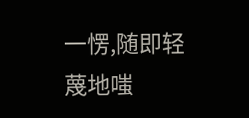一愣,随即轻蔑地嗤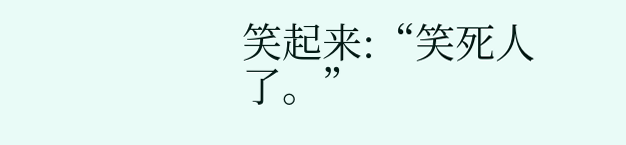笑起来:“笑死人了。”